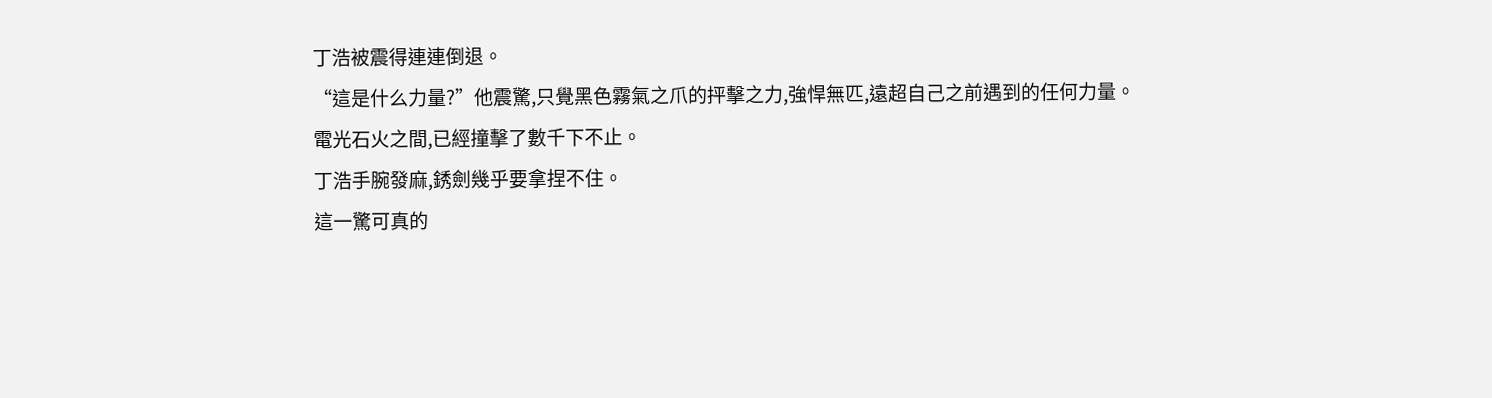丁浩被震得連連倒退。
“這是什么力量?”他震驚,只覺黑色霧氣之爪的抨擊之力,強悍無匹,遠超自己之前遇到的任何力量。
電光石火之間,已經撞擊了數千下不止。
丁浩手腕發麻,銹劍幾乎要拿捏不住。
這一驚可真的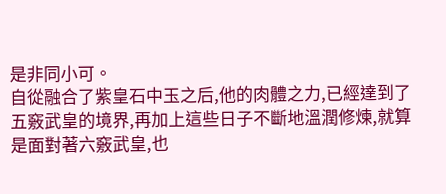是非同小可。
自從融合了紫皇石中玉之后,他的肉體之力,已經達到了五竅武皇的境界,再加上這些日子不斷地溫潤修煉,就算是面對著六竅武皇,也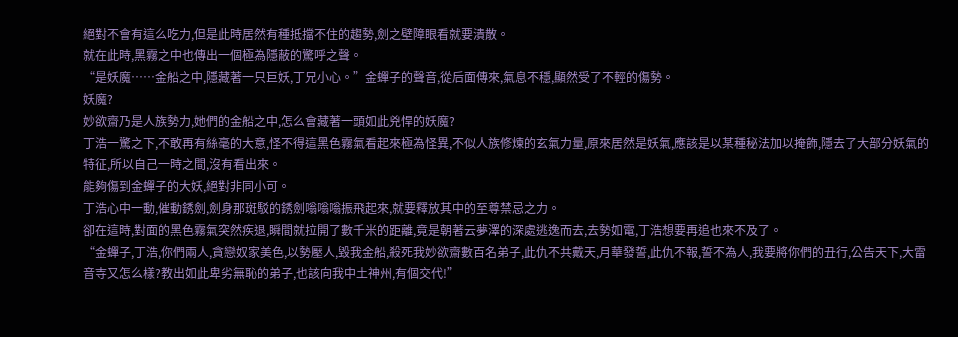絕對不會有這么吃力,但是此時居然有種抵擋不住的趨勢,劍之壁障眼看就要潰散。
就在此時,黑霧之中也傳出一個極為隱蔽的驚呼之聲。
“是妖魔……金船之中,隱藏著一只巨妖,丁兄小心。”金蟬子的聲音,從后面傳來,氣息不穩,顯然受了不輕的傷勢。
妖魔?
妙欲齋乃是人族勢力,她們的金船之中,怎么會藏著一頭如此兇悍的妖魔?
丁浩一驚之下,不敢再有絲毫的大意,怪不得這黑色霧氣看起來極為怪異,不似人族修煉的玄氣力量,原來居然是妖氣,應該是以某種秘法加以掩飾,隱去了大部分妖氣的特征,所以自己一時之間,沒有看出來。
能夠傷到金蟬子的大妖,絕對非同小可。
丁浩心中一動,催動銹劍,劍身那斑駁的銹劍嗡嗡嗡振飛起來,就要釋放其中的至尊禁忌之力。
卻在這時,對面的黑色霧氣突然疾退,瞬間就拉開了數千米的距離,竟是朝著云夢澤的深處逃逸而去,去勢如電,丁浩想要再追也來不及了。
“金蟬子,丁浩,你們兩人,貪戀奴家美色,以勢壓人,毀我金船,殺死我妙欲齋數百名弟子,此仇不共戴天,月華發誓,此仇不報,誓不為人,我要將你們的丑行,公告天下,大雷音寺又怎么樣?教出如此卑劣無恥的弟子,也該向我中土神州,有個交代!”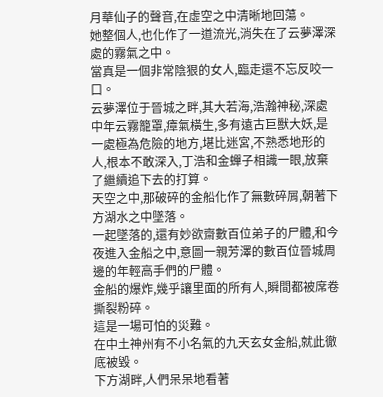月華仙子的聲音,在虛空之中清晰地回蕩。
她整個人,也化作了一道流光,消失在了云夢澤深處的霧氣之中。
當真是一個非常陰狠的女人,臨走還不忘反咬一口。
云夢澤位于晉城之畔,其大若海,浩瀚神秘,深處中年云霧籠罩,瘴氣橫生,多有遠古巨獸大妖,是一處極為危險的地方,堪比迷宮,不熟悉地形的人,根本不敢深入,丁浩和金蟬子相識一眼,放棄了繼續追下去的打算。
天空之中,那破碎的金船化作了無數碎屑,朝著下方湖水之中墜落。
一起墜落的,還有妙欲齋數百位弟子的尸體,和今夜進入金船之中,意圖一親芳澤的數百位晉城周邊的年輕高手們的尸體。
金船的爆炸,幾乎讓里面的所有人,瞬間都被席卷撕裂粉碎。
這是一場可怕的災難。
在中土神州有不小名氣的九天玄女金船,就此徹底被毀。
下方湖畔,人們呆呆地看著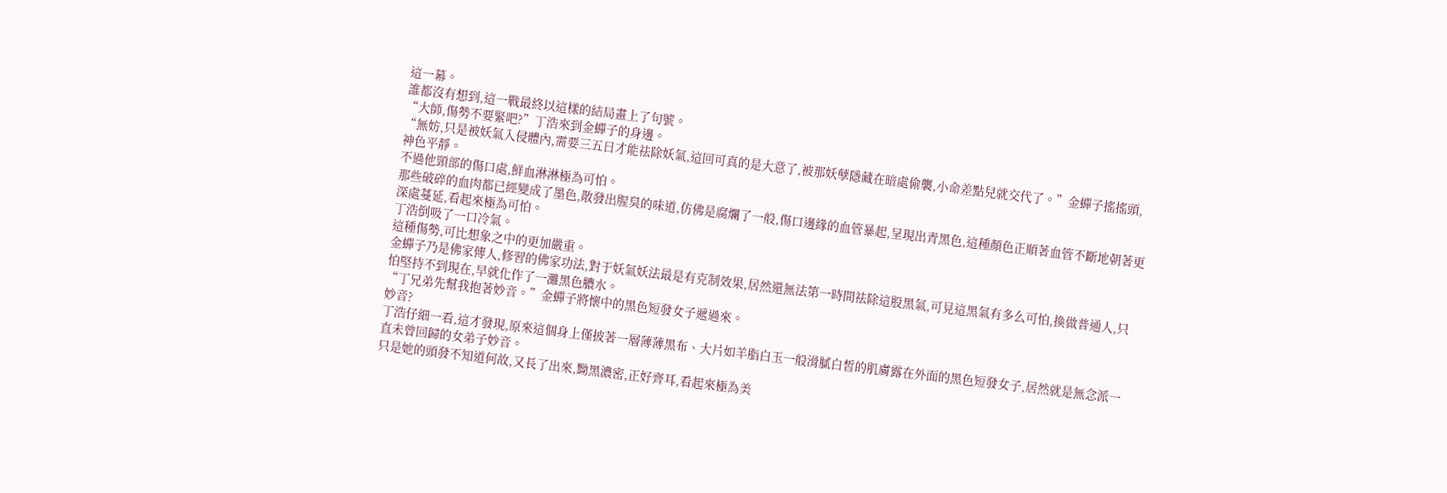這一幕。
誰都沒有想到,這一戰最終以這樣的結局畫上了句號。
“大師,傷勢不要緊吧?”丁浩來到金蟬子的身邊。
“無妨,只是被妖氣入侵體內,需要三五日才能祛除妖氣,這回可真的是大意了,被那妖孽隱藏在暗處偷襲,小命差點兒就交代了。”金蟬子搖搖頭,神色平靜。
不過他頸部的傷口處,鮮血淋淋極為可怕。
那些破碎的血肉都已經變成了墨色,散發出腥臭的味道,仿佛是腐爛了一般,傷口邊緣的血管暴起,呈現出青黑色,這種顏色正順著血管不斷地朝著更深處蔓延,看起來極為可怕。
丁浩倒吸了一口冷氣。
這種傷勢,可比想象之中的更加嚴重。
金蟬子乃是佛家傳人,修習的佛家功法,對于妖氣妖法最是有克制效果,居然還無法第一時間祛除這股黑氣,可見這黑氣有多么可怕,換做普通人,只怕堅持不到現在,早就化作了一灘黑色膿水。
“丁兄弟先幫我抱著妙音。”金蟬子將懷中的黑色短發女子遞過來。
妙音?
丁浩仔細一看,這才發現,原來這個身上僅披著一層薄薄黑布、大片如羊脂白玉一般滑膩白皙的肌膚露在外面的黑色短發女子,居然就是無念派一直未曾回歸的女弟子妙音。
只是她的頭發不知道何故,又長了出來,黝黑濃密,正好齊耳,看起來極為美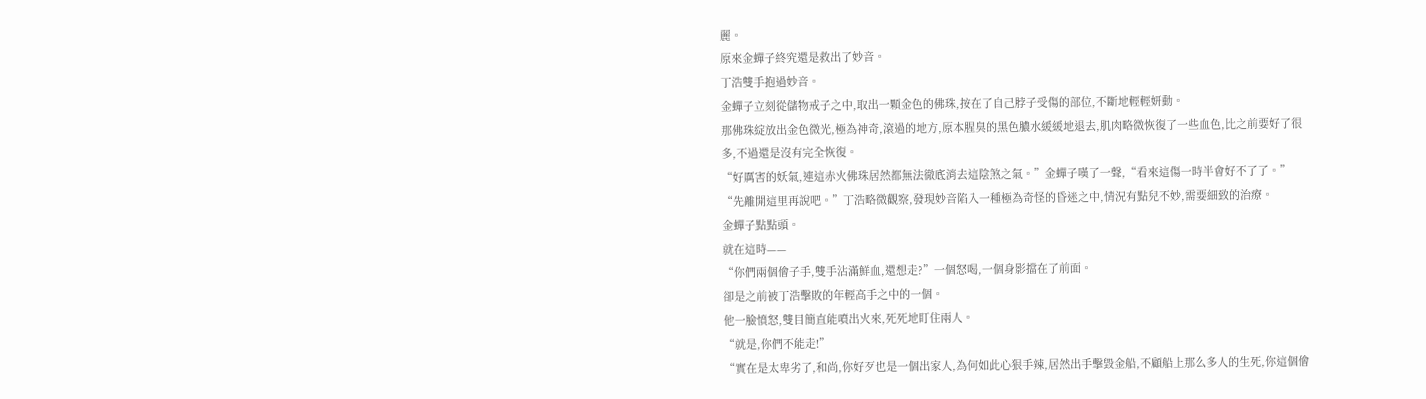麗。
原來金蟬子終究還是救出了妙音。
丁浩雙手抱過妙音。
金蟬子立刻從儲物戒子之中,取出一顆金色的佛珠,按在了自己脖子受傷的部位,不斷地輕輕妍動。
那佛珠綻放出金色微光,極為神奇,滾過的地方,原本腥臭的黑色膿水緩緩地退去,肌肉略微恢復了一些血色,比之前要好了很多,不過還是沒有完全恢復。
“好厲害的妖氣,連這赤火佛珠居然都無法徹底消去這陰煞之氣。”金蟬子嘆了一聲,“看來這傷一時半會好不了了。”
“先離開這里再說吧。”丁浩略微觀察,發現妙音陷入一種極為奇怪的昏迷之中,情況有點兒不妙,需要細致的治療。
金蟬子點點頭。
就在這時——
“你們兩個儈子手,雙手沾滿鮮血,還想走?”一個怒喝,一個身影擋在了前面。
卻是之前被丁浩擊敗的年輕高手之中的一個。
他一臉憤怒,雙目簡直能噴出火來,死死地盯住兩人。
“就是,你們不能走!”
“實在是太卑劣了,和尚,你好歹也是一個出家人,為何如此心狠手辣,居然出手擊毀金船,不顧船上那么多人的生死,你這個儈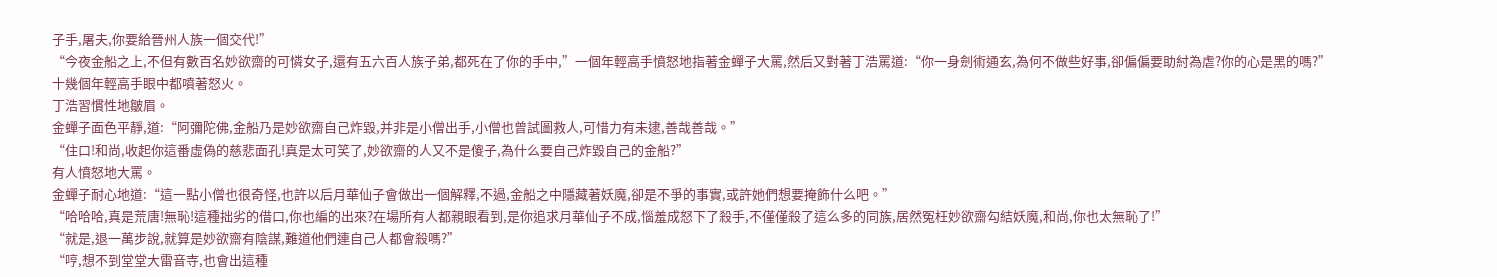子手,屠夫,你要給晉州人族一個交代!”
“今夜金船之上,不但有數百名妙欲齋的可憐女子,還有五六百人族子弟,都死在了你的手中,”一個年輕高手憤怒地指著金蟬子大罵,然后又對著丁浩罵道:“你一身劍術通玄,為何不做些好事,卻偏偏要助紂為虐?你的心是黑的嗎?”
十幾個年輕高手眼中都噴著怒火。
丁浩習慣性地皺眉。
金蟬子面色平靜,道:“阿彌陀佛,金船乃是妙欲齋自己炸毀,并非是小僧出手,小僧也曾試圖救人,可惜力有未逮,善哉善哉。”
“住口!和尚,收起你這番虛偽的慈悲面孔!真是太可笑了,妙欲齋的人又不是傻子,為什么要自己炸毀自己的金船?”
有人憤怒地大罵。
金蟬子耐心地道:“這一點小僧也很奇怪,也許以后月華仙子會做出一個解釋,不過,金船之中隱藏著妖魔,卻是不爭的事實,或許她們想要掩飾什么吧。”
“哈哈哈,真是荒唐!無恥!這種拙劣的借口,你也編的出來?在場所有人都親眼看到,是你追求月華仙子不成,惱羞成怒下了殺手,不僅僅殺了這么多的同族,居然冤枉妙欲齋勾結妖魔,和尚,你也太無恥了!”
“就是,退一萬步說,就算是妙欲齋有陰謀,難道他們連自己人都會殺嗎?”
“哼,想不到堂堂大雷音寺,也會出這種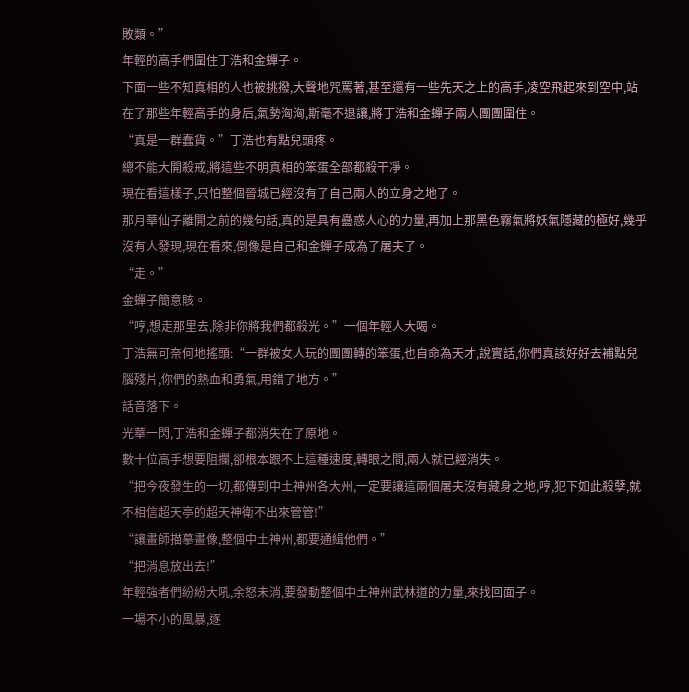敗類。”
年輕的高手們圍住丁浩和金蟬子。
下面一些不知真相的人也被挑撥,大聲地咒罵著,甚至還有一些先天之上的高手,凌空飛起來到空中,站在了那些年輕高手的身后,氣勢洶洶,斯毫不退讓,將丁浩和金蟬子兩人團團圍住。
“真是一群蠢貨。”丁浩也有點兒頭疼。
總不能大開殺戒,將這些不明真相的笨蛋全部都殺干凈。
現在看這樣子,只怕整個晉城已經沒有了自己兩人的立身之地了。
那月華仙子離開之前的幾句話,真的是具有蠱惑人心的力量,再加上那黑色霧氣將妖氣隱藏的極好,幾乎沒有人發現,現在看來,倒像是自己和金蟬子成為了屠夫了。
“走。”
金蟬子簡意賅。
“哼,想走那里去,除非你將我們都殺光。”一個年輕人大喝。
丁浩無可奈何地搖頭:“一群被女人玩的團團轉的笨蛋,也自命為天才,說實話,你們真該好好去補點兒腦殘片,你們的熱血和勇氣,用錯了地方。”
話音落下。
光華一閃,丁浩和金蟬子都消失在了原地。
數十位高手想要阻攔,卻根本跟不上這種速度,轉眼之間,兩人就已經消失。
“把今夜發生的一切,都傳到中土神州各大州,一定要讓這兩個屠夫沒有藏身之地,哼,犯下如此殺孽,就不相信超天亭的超天神衛不出來管管!”
“讓畫師描摹畫像,整個中土神州,都要通緝他們。”
“把消息放出去!”
年輕強者們紛紛大吼,余怒未消,要發動整個中土神州武林道的力量,來找回面子。
一場不小的風暴,逐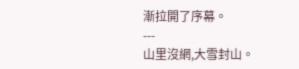漸拉開了序幕。
---
山里沒網,大雪封山。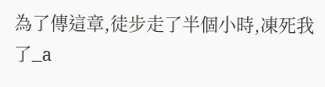為了傳這章,徒步走了半個小時,凍死我了_a